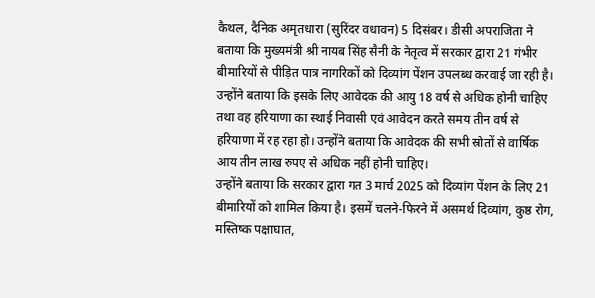कैथल, दैनिक अमृतधारा (सुरिंदर वधावन) 5 दिसंबर। डीसी अपराजिता ने बताया कि मुख्यमंत्री श्री नायब सिंह सैनी के नेतृत्व में सरकार द्वारा 21 गंभीर बीमारियों से पीड़ित पात्र नागरिकों को दिव्यांग पेंशन उपलब्ध करवाई जा रही है। उन्होंने बताया कि इसके लिए आवेदक की आयु 18 वर्ष से अधिक होनी चाहिए तथा वह हरियाणा का स्थाई निवासी एवं आवेदन करते समय तीन वर्ष से हरियाणा में रह रहा हो। उन्होंने बताया कि आवेदक की सभी स्रोतों से वार्षिक आय तीन लाख रुपए से अधिक नहीं होनी चाहिए।
उन्होंने बताया कि सरकार द्वारा गत 3 मार्च 2025 को दिव्यांग पेंशन के लिए 21 बीमारियों को शामिल किया है। इसमें चलने-फिरने में असमर्थ दिव्यांग, कुष्ठ रोग, मस्तिष्क पक्षाघात,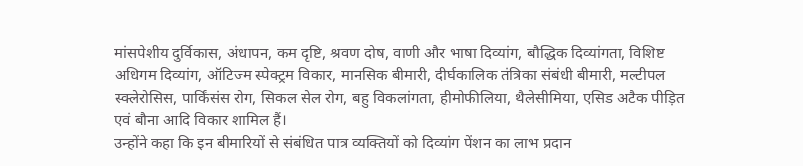मांसपेशीय दुर्विकास, अंधापन, कम दृष्टि, श्रवण दोष, वाणी और भाषा दिव्यांग, बौद्धिक दिव्यांगता, विशिष्ट अधिगम दिव्यांग, ऑटिज्म स्पेक्ट्रम विकार, मानसिक बीमारी, दीर्घकालिक तंत्रिका संबंधी बीमारी, मल्टीपल स्क्लेरोसिस, पार्किंसंस रोग, सिकल सेल रोग, बहु विकलांगता, हीमोफीलिया, थैलेसीमिया, एसिड अटैक पीड़ित एवं बौना आदि विकार शामिल हैं।
उन्होंने कहा कि इन बीमारियों से संबंधित पात्र व्यक्तियों को दिव्यांग पेंशन का लाभ प्रदान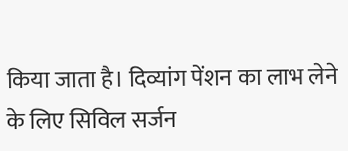किया जाता है। दिव्यांग पेंशन का लाभ लेने के लिए सिविल सर्जन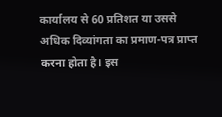कार्यालय से 60 प्रतिशत या उससे अधिक दिव्यांगता का प्रमाण-पत्र प्राप्त करना होता है। इस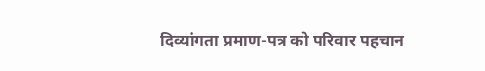दिव्यांगता प्रमाण-पत्र को परिवार पहचान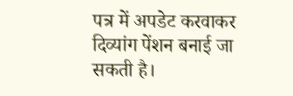पत्र में अपडेट करवाकर दिव्यांग पेंशन बनाई जा सकती है।